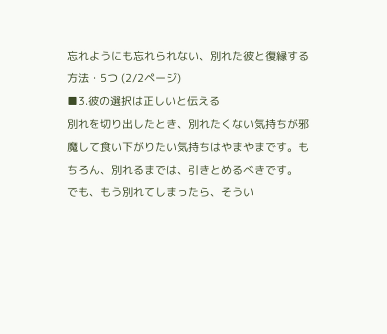忘れようにも忘れられない、別れた彼と復縁する方法・5つ (2/2ページ)
■3.彼の選択は正しいと伝える
別れを切り出したとき、別れたくない気持ちが邪魔して食い下がりたい気持ちはやまやまです。もちろん、別れるまでは、引きとめるべきです。
でも、もう別れてしまったら、そうい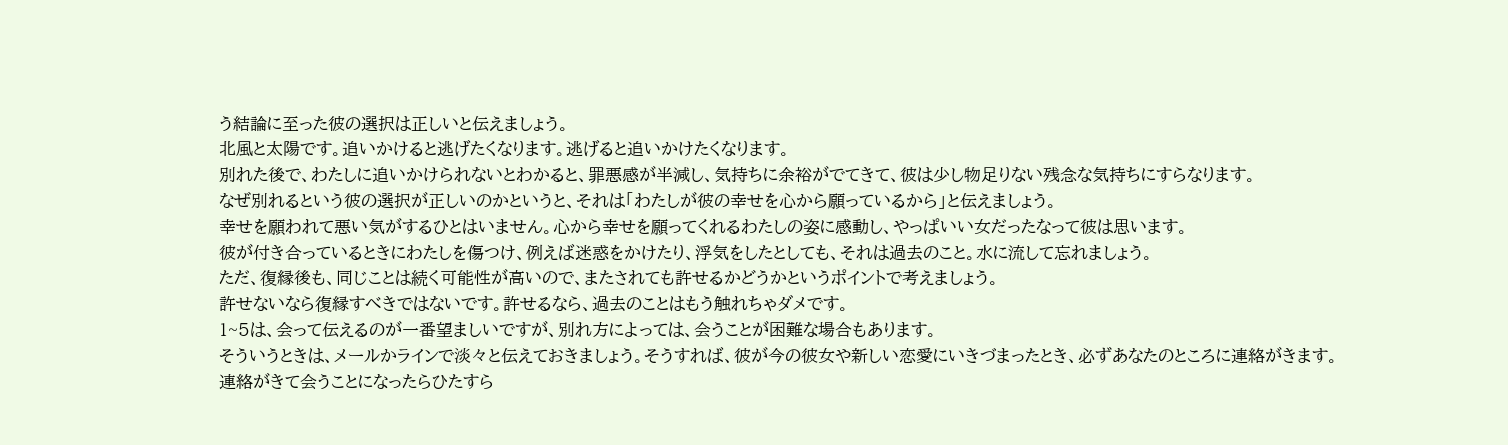う結論に至った彼の選択は正しいと伝えましょう。
北風と太陽です。追いかけると逃げたくなります。逃げると追いかけたくなります。
別れた後で、わたしに追いかけられないとわかると、罪悪感が半減し、気持ちに余裕がでてきて、彼は少し物足りない残念な気持ちにすらなります。
なぜ別れるという彼の選択が正しいのかというと、それは「わたしが彼の幸せを心から願っているから」と伝えましょう。
幸せを願われて悪い気がするひとはいません。心から幸せを願ってくれるわたしの姿に感動し、やっぱいい女だったなって彼は思います。
彼が付き合っているときにわたしを傷つけ、例えば迷惑をかけたり、浮気をしたとしても、それは過去のこと。水に流して忘れましょう。
ただ、復縁後も、同じことは続く可能性が高いので、またされても許せるかどうかというポイントで考えましょう。
許せないなら復縁すべきではないです。許せるなら、過去のことはもう触れちゃダメです。
1~5は、会って伝えるのが一番望ましいですが、別れ方によっては、会うことが困難な場合もあります。
そういうときは、メールかラインで淡々と伝えておきましょう。そうすれば、彼が今の彼女や新しい恋愛にいきづまったとき、必ずあなたのところに連絡がきます。
連絡がきて会うことになったらひたすら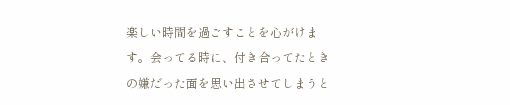楽しい時間を過ごすことを心がけます。会ってる時に、付き合ってたときの嫌だった面を思い出させてしまうと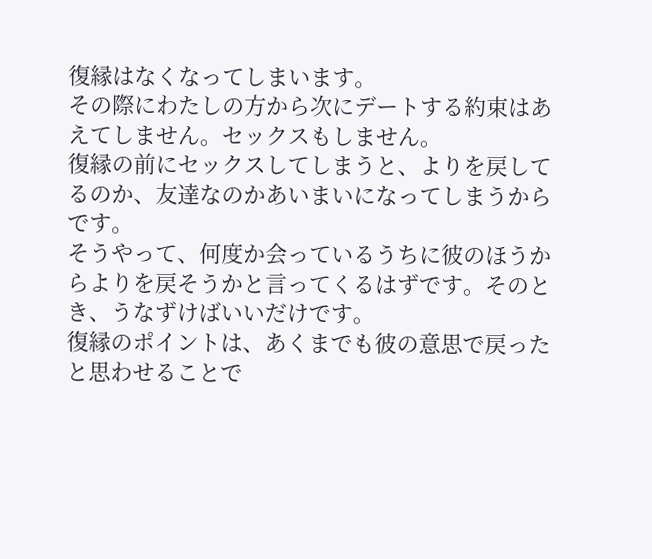復縁はなくなってしまいます。
その際にわたしの方から次にデートする約束はあえてしません。セックスもしません。
復縁の前にセックスしてしまうと、よりを戻してるのか、友達なのかあいまいになってしまうからです。
そうやって、何度か会っているうちに彼のほうからよりを戻そうかと言ってくるはずです。そのとき、うなずけばいいだけです。
復縁のポイントは、あくまでも彼の意思で戻ったと思わせることで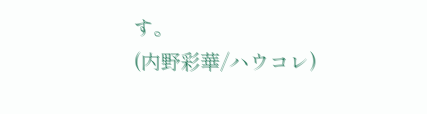す。
(内野彩華/ハウコレ)